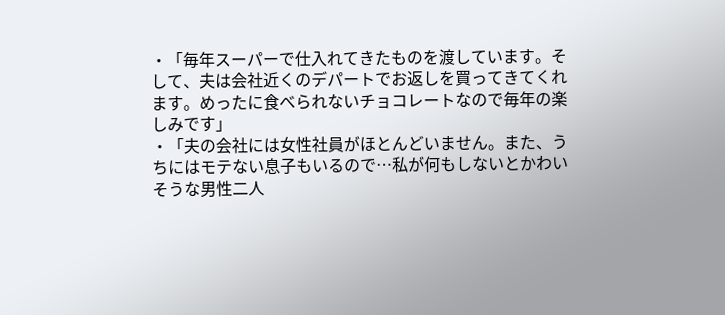・「毎年スーパーで仕入れてきたものを渡しています。そして、夫は会社近くのデパートでお返しを買ってきてくれます。めったに食べられないチョコレートなので毎年の楽しみです」
・「夫の会社には女性社員がほとんどいません。また、うちにはモテない息子もいるので…私が何もしないとかわいそうな男性二人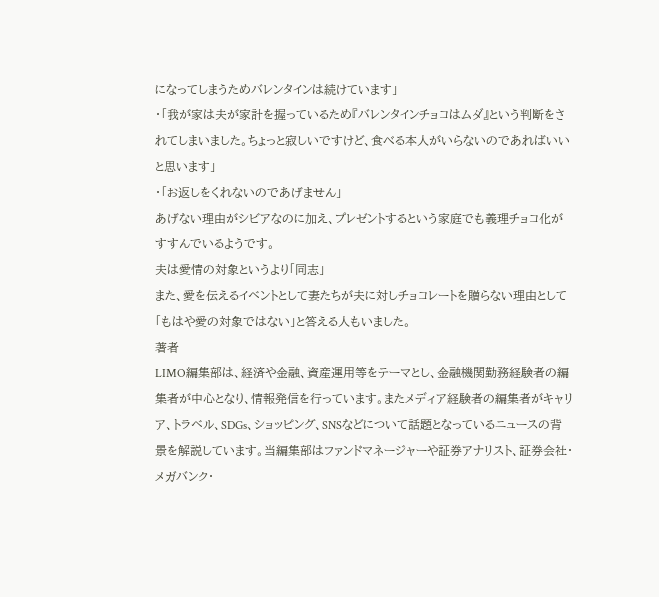になってしまうためバレンタインは続けています」
・「我が家は夫が家計を握っているため『バレンタインチョコはムダ』という判断をされてしまいました。ちょっと寂しいですけど、食べる本人がいらないのであればいいと思います」
・「お返しをくれないのであげません」
あげない理由がシビアなのに加え、プレゼントするという家庭でも義理チョコ化がすすんでいるようです。
夫は愛情の対象というより「同志」
また、愛を伝えるイベントとして妻たちが夫に対しチョコレートを贈らない理由として「もはや愛の対象ではない」と答える人もいました。
著者
LIMO編集部は、経済や金融、資産運用等をテーマとし、金融機関勤務経験者の編集者が中心となり、情報発信を行っています。またメディア経験者の編集者がキャリア、トラベル、SDGs、ショッピング、SNSなどについて話題となっているニュースの背景を解説しています。当編集部はファンドマネージャーや証券アナリスト、証券会社・メガバンク・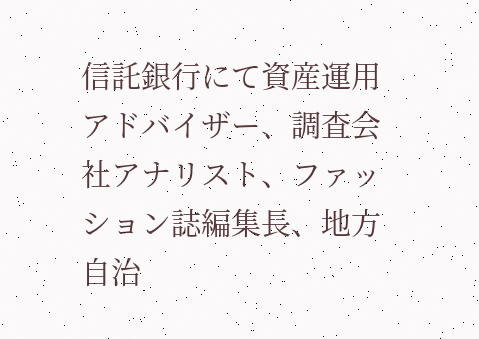信託銀行にて資産運用アドバイザー、調査会社アナリスト、ファッション誌編集長、地方自治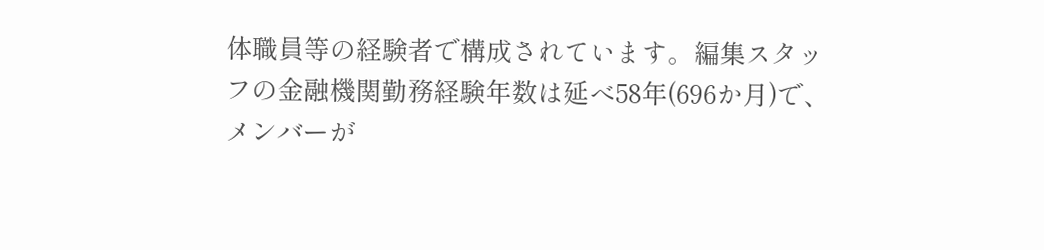体職員等の経験者で構成されています。編集スタッフの金融機関勤務経験年数は延べ58年(696か月)で、メンバーが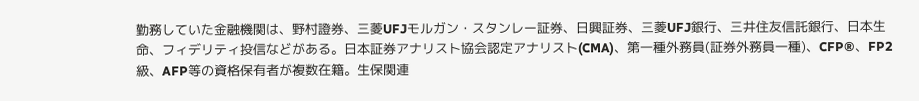勤務していた金融機関は、野村證券、三菱UFJモルガン・スタンレー証券、日興証券、三菱UFJ銀行、三井住友信託銀行、日本生命、フィデリティ投信などがある。日本証券アナリスト協会認定アナリスト(CMA)、第一種外務員(証券外務員一種)、CFP®、FP2級、AFP等の資格保有者が複数在籍。生保関連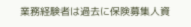業務経験者は過去に保険募集人資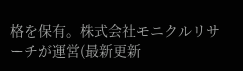格を保有。株式会社モニクルリサーチが運営(最新更新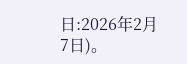日:2026年2月7日)。